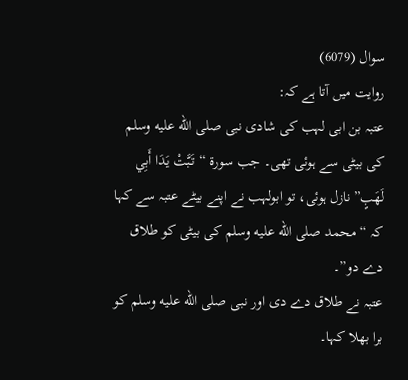سوال (6079)
روایت میں آتا ہے کہ:
عتبہ بن ابی لہب کی شادی نبی صلى الله عليه وسلم کی بیٹی سے ہوئی تھی۔ جب سورۃ “تَبَّتْ يَدَا أَبِي لَهَبٍ” نازل ہوئی، تو ابولہب نے اپنے بیٹے عتبہ سے کہا کہ “محمد صلى الله عليه وسلم کی بیٹی کو طلاق دے دو”۔
عتبہ نے طلاق دے دی اور نبی صلى الله عليه وسلم کو برا بھلا کہا۔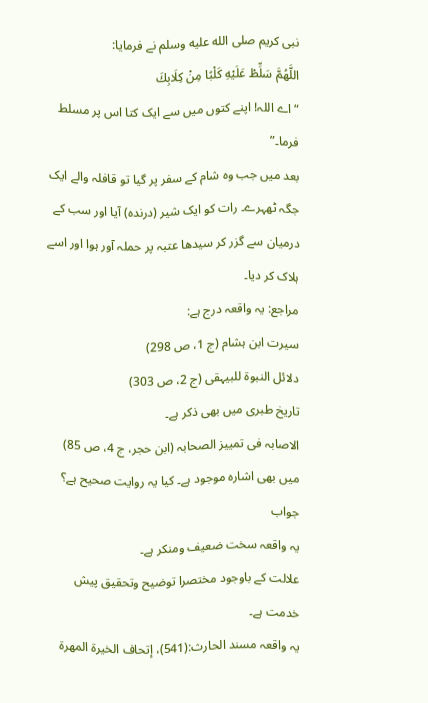نبی کریم صلى الله عليه وسلم نے فرمایا:
اللَّهُمَّ سَلِّطْ عَلَيْهِ كَلْبًا مِنْ كِلَابِكَ
“اے اللہ! اپنے کتوں میں سے ایک کتا اس پر مسلط فرما۔”
بعد میں جب وہ شام کے سفر پر گیا تو قافلہ والے ایک جگہ ٹھہرے۔ رات کو ایک شیر (درندہ) آیا اور سب کے درمیان سے گزر کر سیدھا عتبہ پر حملہ آور ہوا اور اسے ہلاک کر دیا۔
مراجع: یہ واقعہ درج ہے:
سیرت ابن ہشام (ج 1، ص 298)
دلائل النبوۃ للبیہقی (ج 2، ص 303)
تاریخ طبری میں بھی ذکر ہے۔
الاصابہ فی تمییز الصحابہ (ابن حجر، ج 4، ص 85) میں بھی اشارہ موجود ہے۔ کیا یہ روایت صحیح ہے؟
جواب
یہ واقعہ سخت ضعیف ومنکر ہے۔
علالت کے باوجود مختصرا توضیح وتحقیق پیش خدمت ہے۔
یہ واقعہ مسند الحارث:(541)، إتحاف الخيرة المهرة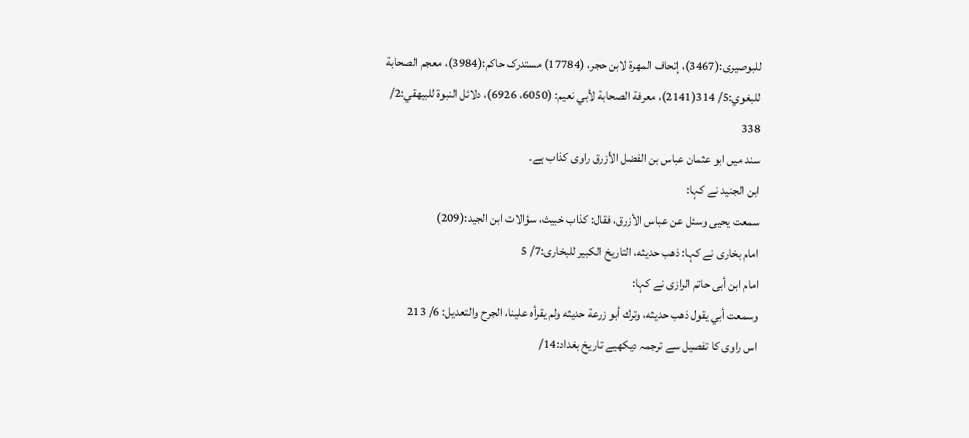للبوصيرى:(3467)، إتحاف المهرة لابن حجر، (17784) مستدرک حاکم:(3984)، معجم الصحابة للبغوي:5/ 314(2141)، معرفة الصحابة لأبي نعيم: (6050، 6926)، دلائل النبوة للبيهقي:2/ 338
سند میں ابو عثمان عباس بن الفضل الأزرق راوی کذاب ہے۔
ابن الجنید نے کہا:
سمعت يحيى وسئل عن عباس الأزرق، فقال: كذاب خبيث، سؤالات ابن الجيد:(209)
امام بخاری نے کہا: ذهب حديثه، التاريخ الكبير للبخارى:7/ 5
امام ابن أبی حاتم الرازی نے کہا:
وسمعت أبي يقول ذهب حديثه، وترك أبو زرعة حديثه ولم يقرأه علينا، الجرح والتعدیل: 6/ 213
اس راوی کا تفصیل سے ترجمہ دیکھیے تاریخ بغداد:14/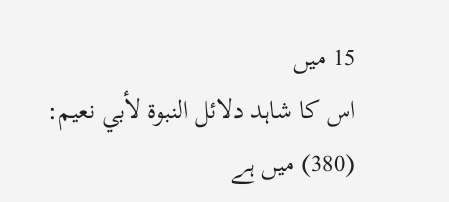15 میں
اس کا شاہد دلائل النبوة لأبي نعيم: (380) میں ہے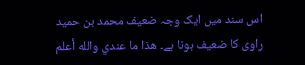اس سند میں ایک وجہ ضعیف محمد بن حمید راوی کا ضعیف ہونا ہے۔ هذا ما عندي والله أعلم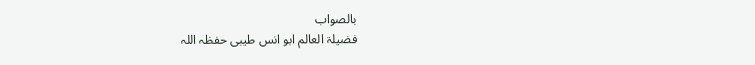بالصواب
فضیلۃ العالم ابو انس طیبی حفظہ اللہ